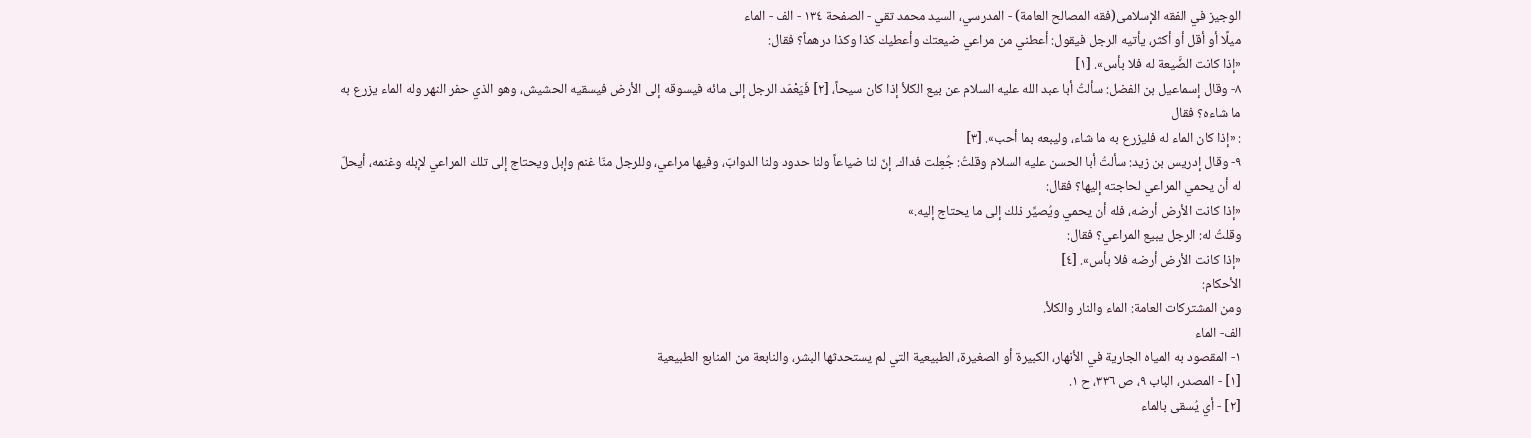الوجیز في الفقه الإسلامی(فقه المصالح العامة) - المدرسي، السيد محمد تقي - الصفحة ١٣٤ - الف - الماء
ميلًا أو أقل أو أكثر، يأتيه الرجل فيقول: أعطني من مراعي ضيعتك وأعطيك كذا وكذا درهماً؟ فقال:
«إذا كانت الضَّيعة له فلا بأس». [١]
٨- وقال إسماعيل بن الفضل: سألتُ أبا عبد الله عليه السلام عن بيع الكلأ إذا كان سيحاً، [٢] فَيَعْمَد الرجل إلى مائه فيسوقه إلى الأرض فيسقيه الحشيش، وهو الذي حفر النهر وله الماء يزرع به ما شاءه؟ فقال
: «إذا كان الماء له فليزرع به ما شاء، وليبعه بما أحب». [٣]
٩- وقال إدريس بن زيد: سألتُ أبا الحسن عليه السلام وقلتُ: جُعِلت فداك. إنّ لنا ضياعاً ولنا حدود ولنا الدوابّ، وفيها مراعي، وللرجل منّا غنم وإبل ويحتاج إلى تلك المراعي لإبله وغنمه، أيحلّ له أن يحمي المراعي لحاجته إليها؟ فقال:
«إذا كانت الأرض أرضه، فله أن يحمي ويُصيِّر ذلك إلى ما يحتاج إليه.»
وقلتُ له: الرجل يبيع المراعي؟ فقال:
«إذا كانت الأرض أرضه فلا بأس». [٤]
الأحكام:
ومن المشتركات العامة: الماء والنار والكلأ.
الف- الماء
١- المقصود به المياه الجارية في الأنهار، الكبيرة أو الصغيرة، الطبيعية التي لم يستحدثها البشر، والنابعة من المنابع الطبيعية
[١] - المصدر، الباب ٩، ص ٣٣٦، ح ١.
[٢] - أي يُسقى بالماء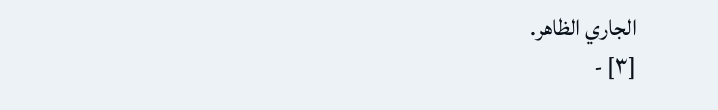الجاري الظاهر.
[٣] -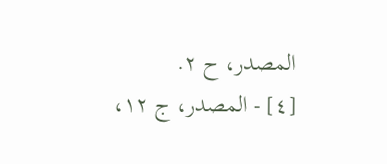المصدر، ح ٢.
[٤] - المصدر، ج ١٢،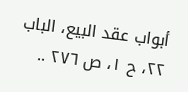أبواب عقد البيع، الباب ٢٢، ح ١، ص ٢٧٦ ..